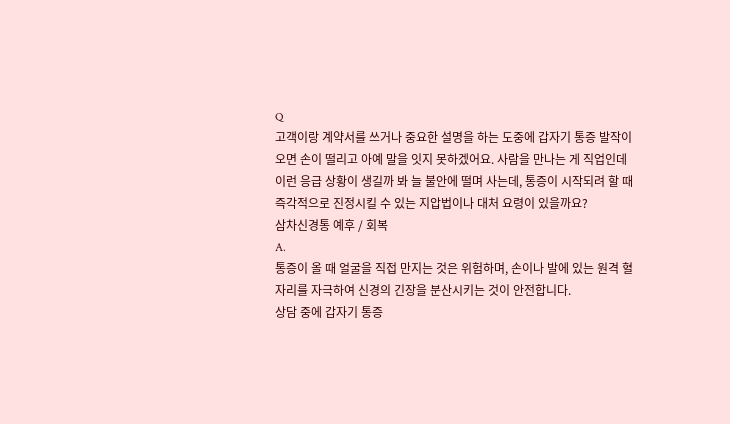Q
고객이랑 계약서를 쓰거나 중요한 설명을 하는 도중에 갑자기 통증 발작이 오면 손이 떨리고 아예 말을 잇지 못하겠어요. 사람을 만나는 게 직업인데 이런 응급 상황이 생길까 봐 늘 불안에 떨며 사는데, 통증이 시작되려 할 때 즉각적으로 진정시킬 수 있는 지압법이나 대처 요령이 있을까요?
삼차신경통 예후 / 회복
A.
통증이 올 때 얼굴을 직접 만지는 것은 위험하며, 손이나 발에 있는 원격 혈자리를 자극하여 신경의 긴장을 분산시키는 것이 안전합니다.
상담 중에 갑자기 통증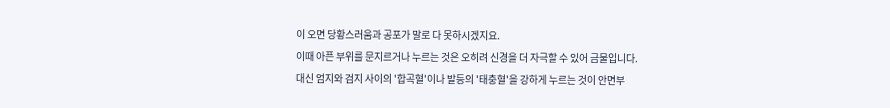이 오면 당황스러움과 공포가 말로 다 못하시겠지요.
이때 아픈 부위를 문지르거나 누르는 것은 오히려 신경을 더 자극할 수 있어 금물입니다.
대신 엄지와 검지 사이의 '합곡혈'이나 발등의 '태충혈'을 강하게 누르는 것이 안면부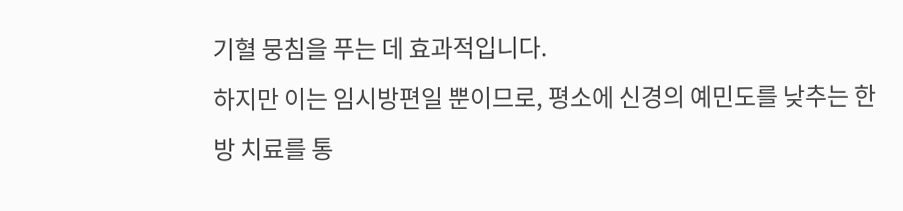기혈 뭉침을 푸는 데 효과적입니다.
하지만 이는 임시방편일 뿐이므로, 평소에 신경의 예민도를 낮추는 한방 치료를 통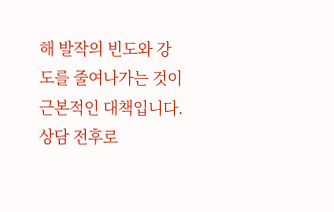해 발작의 빈도와 강도를 줄여나가는 것이 근본적인 대책입니다.
상담 전후로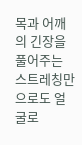목과 어깨의 긴장을 풀어주는 스트레칭만으로도 얼굴로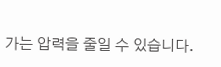가는 압력을 줄일 수 있습니다.